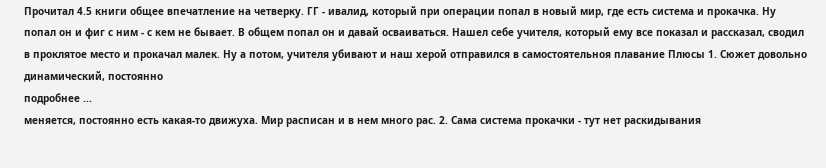Прочитал 4.5 книги общее впечатление на четверку. ГГ - ивалид, который при операции попал в новый мир, где есть система и прокачка. Ну попал он и фиг с ним - с кем не бывает. В общем попал он и давай осваиваться. Нашел себе учителя, который ему все показал и рассказал, сводил в проклятое место и прокачал малек. Ну а потом, учителя убивают и наш херой отправился в самостоятельноя плавание Плюсы 1. Сюжет довольно динамический, постоянно
подробнее ...
меняется, постоянно есть какая-то движуха. Мир расписан и в нем много рас. 2. Сама система прокачки - тут нет раскидывания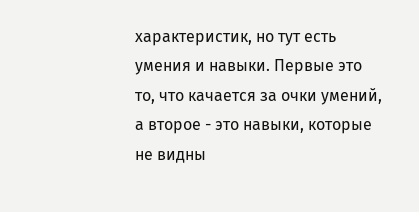характеристик, но тут есть умения и навыки. Первые это то, что качается за очки умений, а второе - это навыки, которые не видны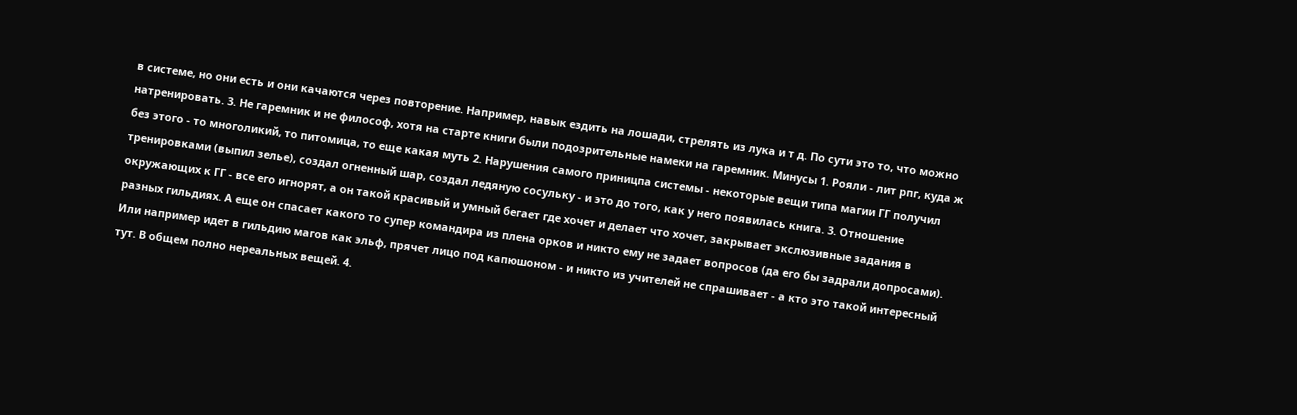в системе, но они есть и они качаются через повторение. Например, навык ездить на лошади, стрелять из лука и т д. По сути это то, что можно натренировать. 3. Не гаремник и не философ, хотя на старте книги были подозрительные намеки на гаремник. Минусы 1. Рояли - лит рпг, куда ж без этого - то многоликий, то питомица, то еще какая муть 2. Нарушения самого приницпа системы - некоторые вещи типа магии ГГ получил тренировками (выпил зелье), создал огненный шар, создал ледяную сосульку - и это до того, как у него появилась книга. 3. Отношение окружающих к ГГ - все его игнорят, а он такой красивый и умный бегает где хочет и делает что хочет, закрывает экслюзивные задания в разных гильдиях. А еще он спасает какого то супер командира из плена орков и никто ему не задает вопросов (да его бы задрали допросами). Или например идет в гильдию магов как эльф, прячет лицо под капюшоном - и никто из учителей не спрашивает - а кто это такой интересный тут. В общем полно нереальных вещей. 4.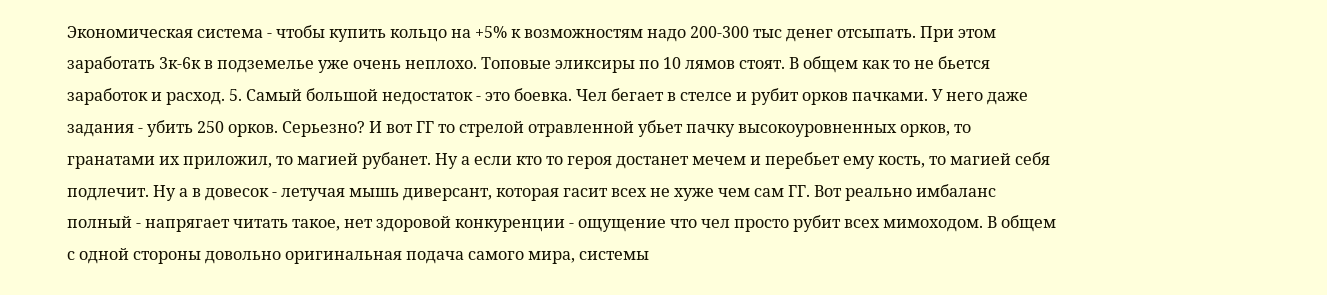Экономическая система - чтобы купить кольцо на +5% к возможностям надо 200-300 тыс денег отсыпать. При этом заработать 3к-6к в подземелье уже очень неплохо. Топовые эликсиры по 10 лямов стоят. В общем как то не бьется заработок и расход. 5. Самый большой недостаток - это боевка. Чел бегает в стелсе и рубит орков пачками. У него даже задания - убить 250 орков. Серьезно? И вот ГГ то стрелой отравленной убьет пачку высокоуровненных орков, то гранатами их приложил, то магией рубанет. Ну а если кто то героя достанет мечем и перебьет ему кость, то магией себя подлечит. Ну а в довесок - летучая мышь диверсант, которая гасит всех не хуже чем сам ГГ. Вот реально имбаланс полный - напрягает читать такое, нет здоровой конкуренции - ощущение что чел просто рубит всех мимоходом. В общем с одной стороны довольно оригинальная подача самого мира, системы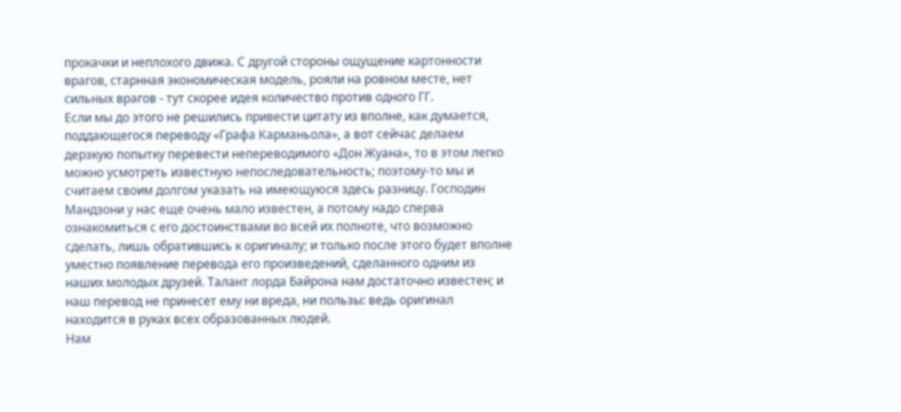прокачки и неплохого движа. С другой стороны ощущение картонности врагов, старнная экономическая модель, рояли на ровном месте, нет сильных врагов - тут скорее идея количество против одного ГГ.
Если мы до этого не решились привести цитату из вполне, как думается, поддающегося переводу «Графа Карманьола», а вот сейчас делаем дерзкую попытку перевести непереводимого «Дон Жуана», то в этом легко можно усмотреть известную непоследовательность; поэтому-то мы и считаем своим долгом указать на имеющуюся здесь разницу. Господин Мандзони у нас еще очень мало известен, а потому надо сперва ознакомиться с его достоинствами во всей их полноте, что возможно сделать, лишь обратившись к оригиналу; и только после этого будет вполне уместно появление перевода его произведений, сделанного одним из наших молодых друзей. Талант лорда Байрона нам достаточно известен; и наш перевод не принесет ему ни вреда, ни пользы: ведь оригинал находится в руках всех образованных людей.
Нам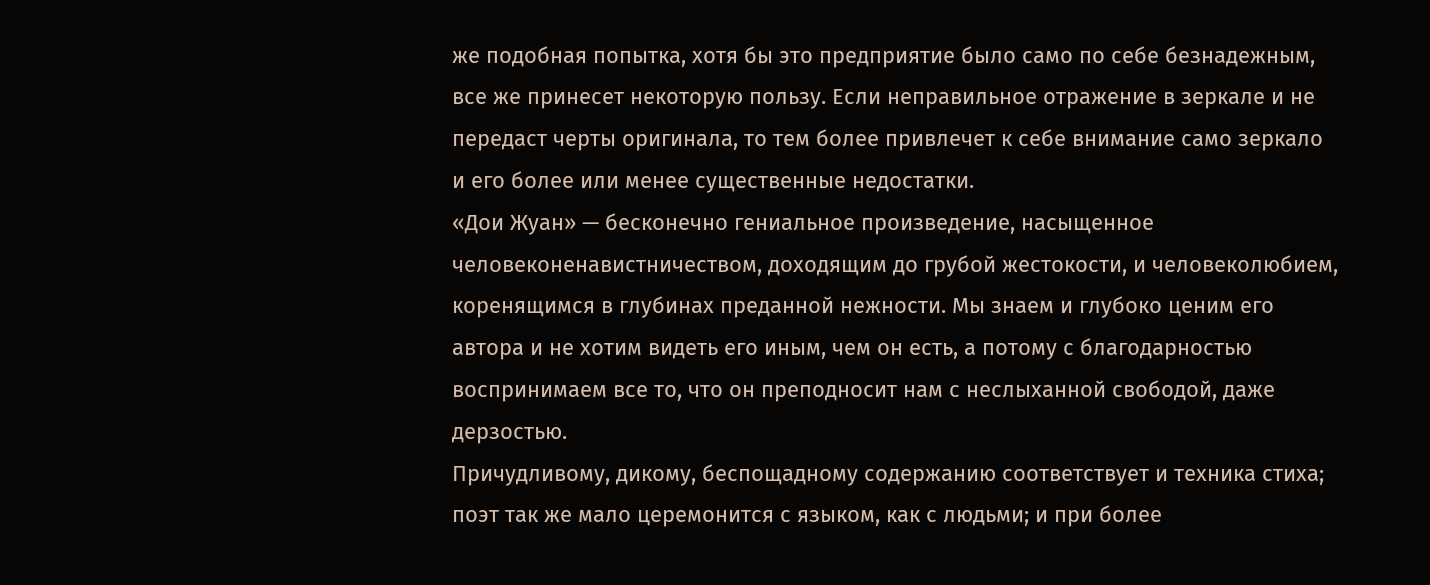же подобная попытка, хотя бы это предприятие было само по себе безнадежным, все же принесет некоторую пользу. Если неправильное отражение в зеркале и не передаст черты оригинала, то тем более привлечет к себе внимание само зеркало и его более или менее существенные недостатки.
«Дои Жуан» — бесконечно гениальное произведение, насыщенное человеконенавистничеством, доходящим до грубой жестокости, и человеколюбием, коренящимся в глубинах преданной нежности. Мы знаем и глубоко ценим его автора и не хотим видеть его иным, чем он есть, а потому с благодарностью воспринимаем все то, что он преподносит нам с неслыханной свободой, даже дерзостью.
Причудливому, дикому, беспощадному содержанию соответствует и техника стиха; поэт так же мало церемонится с языком, как с людьми; и при более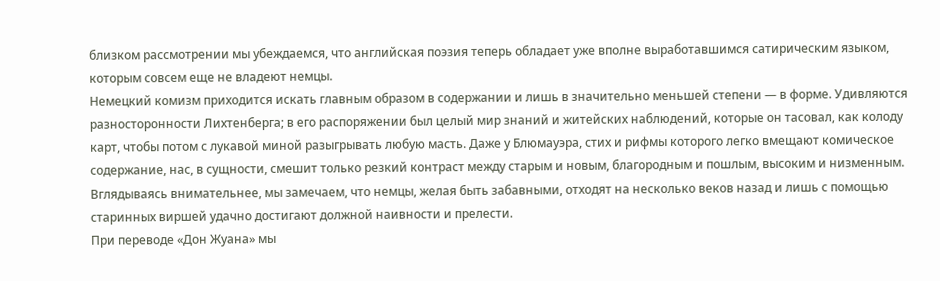близком рассмотрении мы убеждаемся, что английская поэзия теперь обладает уже вполне выработавшимся сатирическим языком, которым совсем еще не владеют немцы.
Немецкий комизм приходится искать главным образом в содержании и лишь в значительно меньшей степени — в форме. Удивляются разносторонности Лихтенберга; в его распоряжении был целый мир знаний и житейских наблюдений, которые он тасовал, как колоду карт, чтобы потом с лукавой миной разыгрывать любую масть. Даже у Блюмауэра, стих и рифмы которого легко вмещают комическое содержание, нас, в сущности, смешит только резкий контраст между старым и новым, благородным и пошлым, высоким и низменным. Вглядываясь внимательнее, мы замечаем, что немцы, желая быть забавными, отходят на несколько веков назад и лишь с помощью старинных виршей удачно достигают должной наивности и прелести.
При переводе «Дон Жуана» мы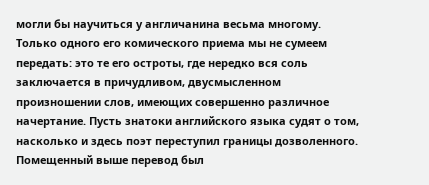могли бы научиться у англичанина весьма многому. Только одного его комического приема мы не сумеем передать: это те его остроты, где нередко вся соль заключается в причудливом, двусмысленном произношении слов, имеющих совершенно различное начертание. Пусть знатоки английского языка судят о том, насколько и здесь поэт переступил границы дозволенного.
Помещенный выше перевод был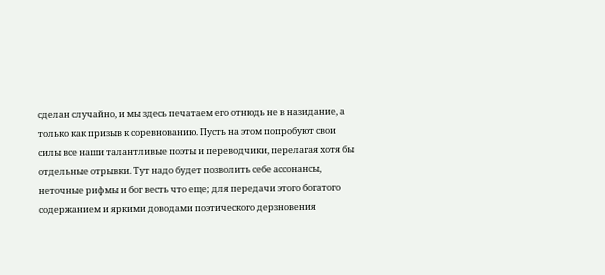сделан случайно, и мы здесь печатаем его отнюдь не в назидание, а только как призыв к соревнованию. Пусть на этом попробуют свои силы все наши талантливые поэты и переводчики, перелагая хотя бы отдельные отрывки. Тут надо будет позволить себе ассонансы, неточные рифмы и бог весть что еще; для передачи этого богатого содержанием и яркими доводами поэтического дерзновения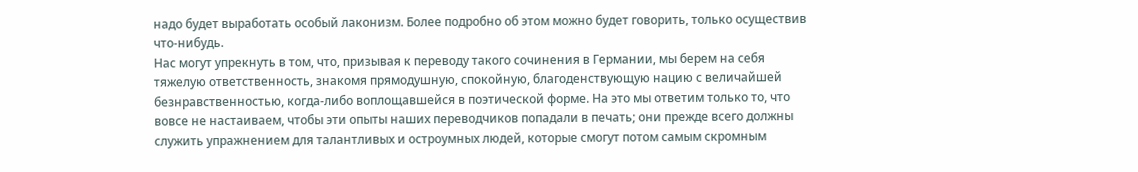надо будет выработать особый лаконизм. Более подробно об этом можно будет говорить, только осуществив что-нибудь.
Нас могут упрекнуть в том, что, призывая к переводу такого сочинения в Германии, мы берем на себя тяжелую ответственность, знакомя прямодушную, спокойную, благоденствующую нацию с величайшей безнравственностью, когда-либо воплощавшейся в поэтической форме. На это мы ответим только то, что вовсе не настаиваем, чтобы эти опыты наших переводчиков попадали в печать; они прежде всего должны служить упражнением для талантливых и остроумных людей, которые смогут потом самым скромным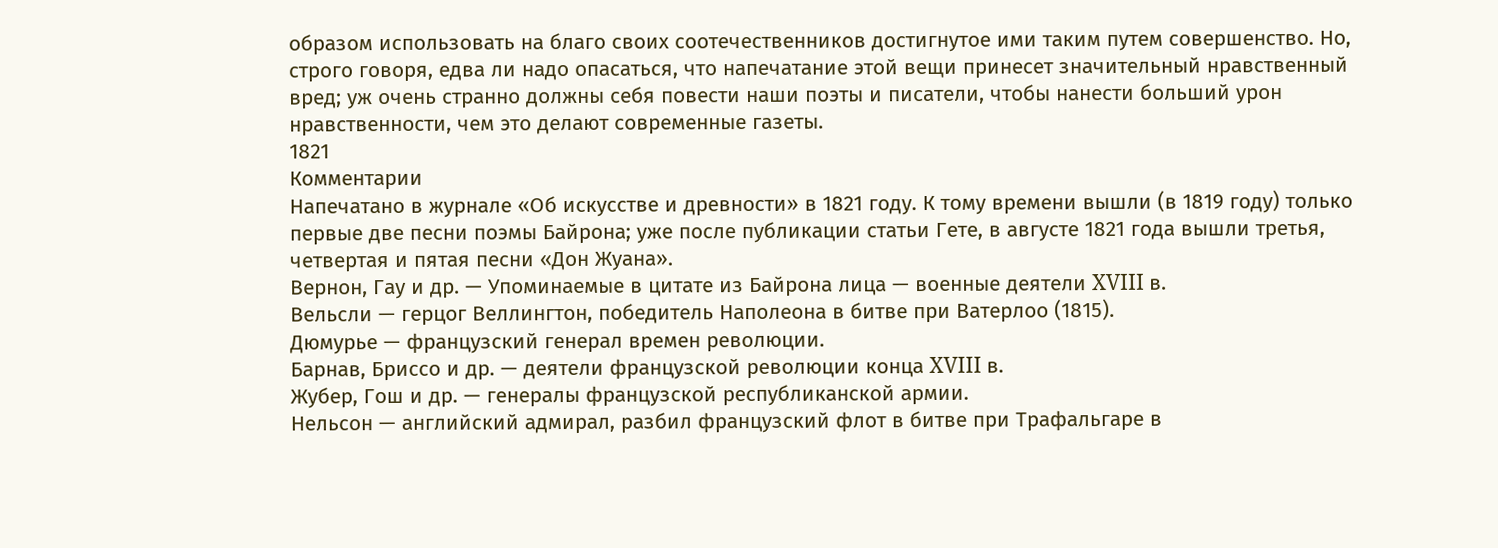образом использовать на благо своих соотечественников достигнутое ими таким путем совершенство. Но, строго говоря, едва ли надо опасаться, что напечатание этой вещи принесет значительный нравственный вред; уж очень странно должны себя повести наши поэты и писатели, чтобы нанести больший урон нравственности, чем это делают современные газеты.
1821
Комментарии
Напечатано в журнале «Об искусстве и древности» в 1821 году. К тому времени вышли (в 1819 году) только первые две песни поэмы Байрона; уже после публикации статьи Гете, в августе 1821 года вышли третья, четвертая и пятая песни «Дон Жуана».
Вернон, Гау и др. — Упоминаемые в цитате из Байрона лица — военные деятели XVIII в.
Вельсли — герцог Веллингтон, победитель Наполеона в битве при Ватерлоо (1815).
Дюмурье — французский генерал времен революции.
Барнав, Бриссо и др. — деятели французской революции конца XVIII в.
Жубер, Гош и др. — генералы французской республиканской армии.
Нельсон — английский адмирал, разбил французский флот в битве при Трафальгаре в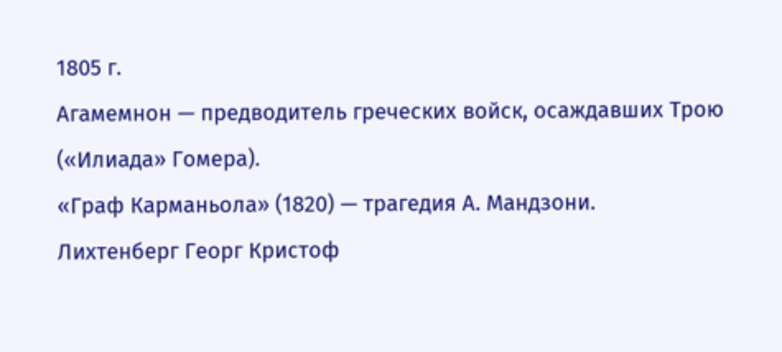1805 г.
Агамемнон — предводитель греческих войск, осаждавших Трою («Илиада» Гомера).
«Граф Карманьола» (1820) — трагедия А. Мандзони.
Лихтенберг Георг Кристоф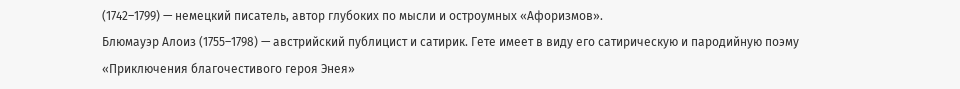(1742–1799) — немецкий писатель, автор глубоких по мысли и остроумных «Афоризмов».
Блюмауэр Алоиз (1755–1798) — австрийский публицист и сатирик. Гете имеет в виду его сатирическую и пародийную поэму «Приключения благочестивого героя Энея»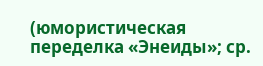(юмористическая переделка «Энеиды»; ср.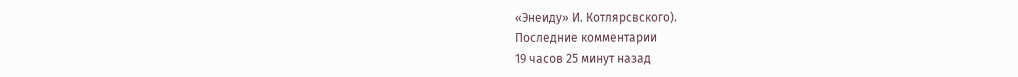«Энеиду» И. Котлярсвского).
Последние комментарии
19 часов 25 минут назад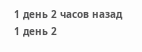1 день 2 часов назад
1 день 2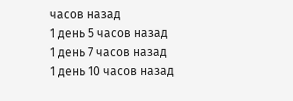часов назад
1 день 5 часов назад
1 день 7 часов назад
1 день 10 часов назад